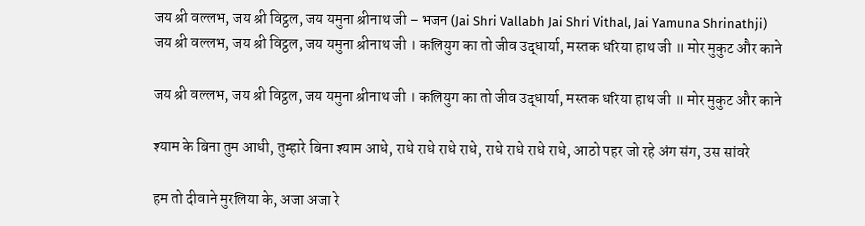जय श्री वल्लभ, जय श्री विट्ठल, जय यमुना श्रीनाथ जी – भजन (Jai Shri Vallabh Jai Shri Vithal, Jai Yamuna Shrinathji)
जय श्री वल्लभ, जय श्री विट्ठल, जय यमुना श्रीनाथ जी । कलियुग का तो जीव उद्धार्या, मस्तक धरिया हाथ जी ॥ मोर मुकुट और काने

जय श्री वल्लभ, जय श्री विट्ठल, जय यमुना श्रीनाथ जी । कलियुग का तो जीव उद्धार्या, मस्तक धरिया हाथ जी ॥ मोर मुकुट और काने

श्याम के बिना तुम आधी, तुम्हारे बिना श्याम आधे, राधे राधे राधे राधे, राधे राधे राधे राधे, आठो पहर जो रहे अंग संग, उस सांवरे

हम तो दीवाने मुरलिया के, अजा अजा रे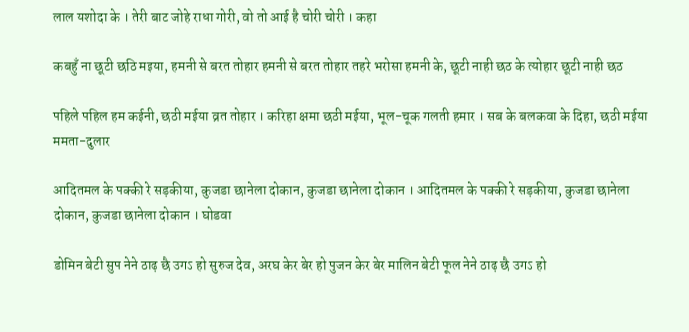लाल यशोदा के । तेरी बाट जोहे राधा गोरी, वो तो आई है चोरी चोरी । कहा

कबहुँ ना छूटी छठि मइया, हमनी से बरत तोहार हमनी से बरत तोहार तहरे भरोसा हमनी के, छूटी नाही छठ के त्योहार छूटी नाही छठ

पहिले पहिल हम कईनी, छठी मईया व्रत तोहार । करिहा क्षमा छठी मईया, भूल-चूक गलती हमार । सब के बलकवा के दिहा, छठी मईया ममता-दुलार

आदितमल के पक्की रे सड़कीया, कुजडा छानेला दोकान, कुजडा छानेला दोकान । आदितमल के पक्की रे सड़कीया, कुजडा छानेला दोकान, कुजडा छानेला दोकान । घोडवा

डोमिन बेटी सुप नेने ठाढ़ छै उगऽ हो सुरुज देव, अरघ केर बेर हो पुजन केर बेर मालिन बेटी फूल नेने ठाढ़ छै उगऽ हो